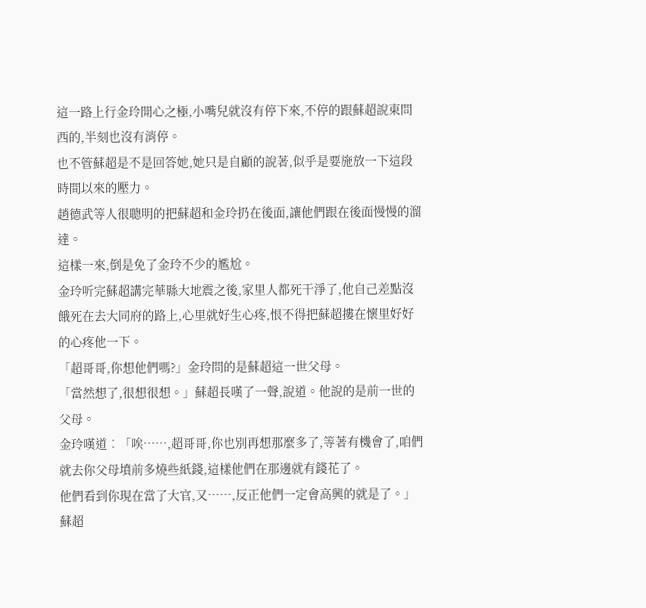這一路上行金玲開心之極,小嘴兒就沒有停下來,不停的跟蘇超說東問西的,半刻也沒有消停。
也不管蘇超是不是回答她,她只是自顧的說著,似乎是要施放一下這段時間以來的壓力。
趙德武等人很聰明的把蘇超和金玲扔在後面,讓他們跟在後面慢慢的溜達。
這樣一來,倒是免了金玲不少的尷尬。
金玲听完蘇超講完華縣大地震之後,家里人都死干淨了,他自己差點沒餓死在去大同府的路上,心里就好生心疼,恨不得把蘇超摟在懷里好好的心疼他一下。
「超哥哥,你想他們嗎?」金玲問的是蘇超這一世父母。
「當然想了,很想很想。」蘇超長嘆了一聲,說道。他說的是前一世的父母。
金玲嘆道︰「唉……,超哥哥,你也別再想那麼多了,等著有機會了,咱們就去你父母墳前多燒些紙錢,這樣他們在那邊就有錢花了。
他們看到你現在當了大官,又……,反正他們一定會高興的就是了。」
蘇超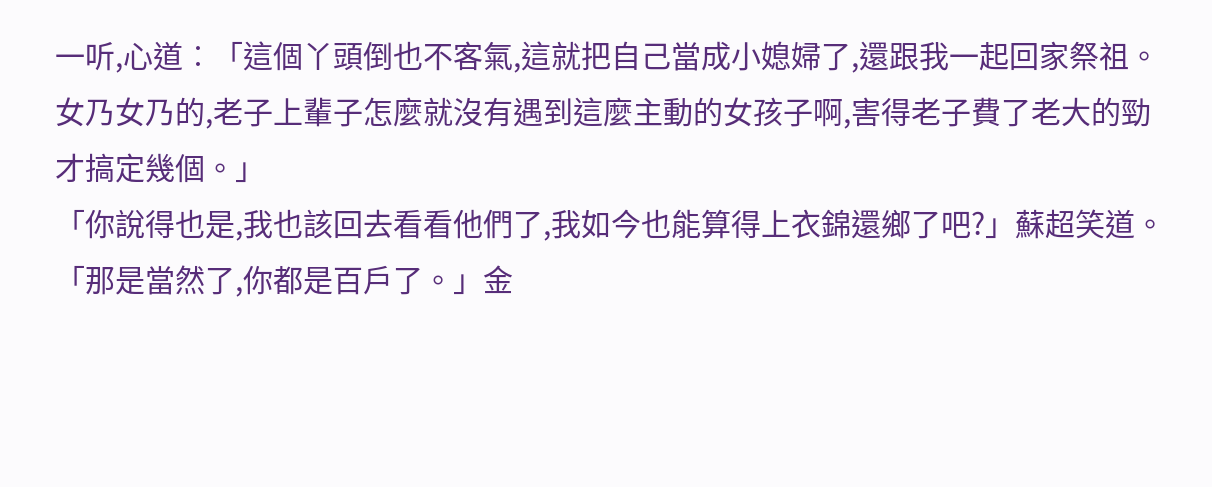一听,心道︰「這個丫頭倒也不客氣,這就把自己當成小媳婦了,還跟我一起回家祭祖。
女乃女乃的,老子上輩子怎麼就沒有遇到這麼主動的女孩子啊,害得老子費了老大的勁才搞定幾個。」
「你說得也是,我也該回去看看他們了,我如今也能算得上衣錦還鄉了吧?」蘇超笑道。
「那是當然了,你都是百戶了。」金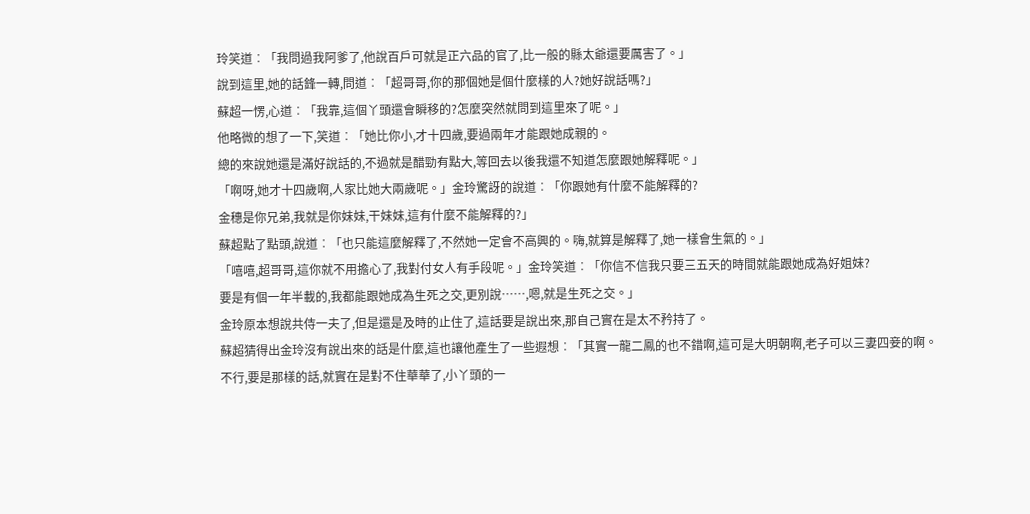玲笑道︰「我問過我阿爹了,他說百戶可就是正六品的官了,比一般的縣太爺還要厲害了。」
說到這里,她的話鋒一轉,問道︰「超哥哥,你的那個她是個什麼樣的人?她好說話嗎?」
蘇超一愣,心道︰「我靠,這個丫頭還會瞬移的?怎麼突然就問到這里來了呢。」
他略微的想了一下,笑道︰「她比你小,才十四歲,要過兩年才能跟她成親的。
總的來說她還是滿好說話的,不過就是醋勁有點大,等回去以後我還不知道怎麼跟她解釋呢。」
「啊呀,她才十四歲啊,人家比她大兩歲呢。」金玲驚訝的說道︰「你跟她有什麼不能解釋的?
金穗是你兄弟,我就是你妹妹,干妹妹,這有什麼不能解釋的?」
蘇超點了點頭,說道︰「也只能這麼解釋了,不然她一定會不高興的。嗨,就算是解釋了,她一樣會生氣的。」
「嘻嘻,超哥哥,這你就不用擔心了,我對付女人有手段呢。」金玲笑道︰「你信不信我只要三五天的時間就能跟她成為好姐妹?
要是有個一年半載的,我都能跟她成為生死之交,更別說……,嗯,就是生死之交。」
金玲原本想說共侍一夫了,但是還是及時的止住了,這話要是說出來,那自己實在是太不矜持了。
蘇超猜得出金玲沒有說出來的話是什麼,這也讓他產生了一些遐想︰「其實一龍二鳳的也不錯啊,這可是大明朝啊,老子可以三妻四妾的啊。
不行,要是那樣的話,就實在是對不住華華了,小丫頭的一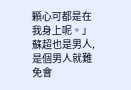顆心可都是在我身上呢。」
蘇超也是男人,是個男人就難免會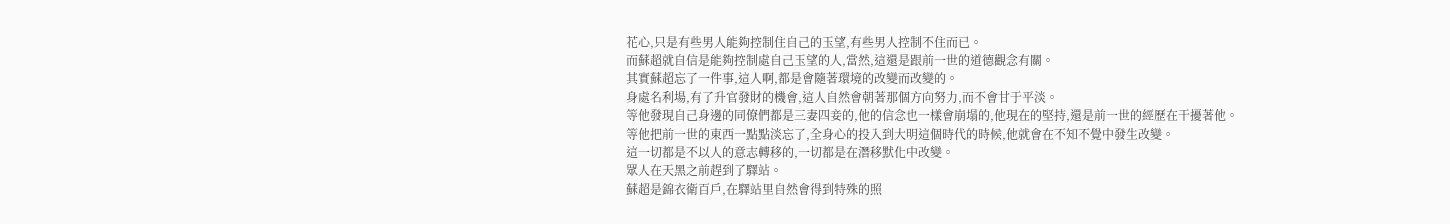花心,只是有些男人能夠控制住自己的玉望,有些男人控制不住而已。
而蘇超就自信是能夠控制處自己玉望的人,當然,這還是跟前一世的道德觀念有關。
其實蘇超忘了一件事,這人啊,都是會隨著環境的改變而改變的。
身處名利場,有了升官發財的機會,這人自然會朝著那個方向努力,而不會甘于平淡。
等他發現自己身邊的同僚們都是三妻四妾的,他的信念也一樣會崩塌的,他現在的堅持,還是前一世的經歷在干擾著他。
等他把前一世的東西一點點淡忘了,全身心的投入到大明這個時代的時候,他就會在不知不覺中發生改變。
這一切都是不以人的意志轉移的,一切都是在潛移默化中改變。
眾人在天黑之前趕到了驛站。
蘇超是錦衣衛百戶,在驛站里自然會得到特殊的照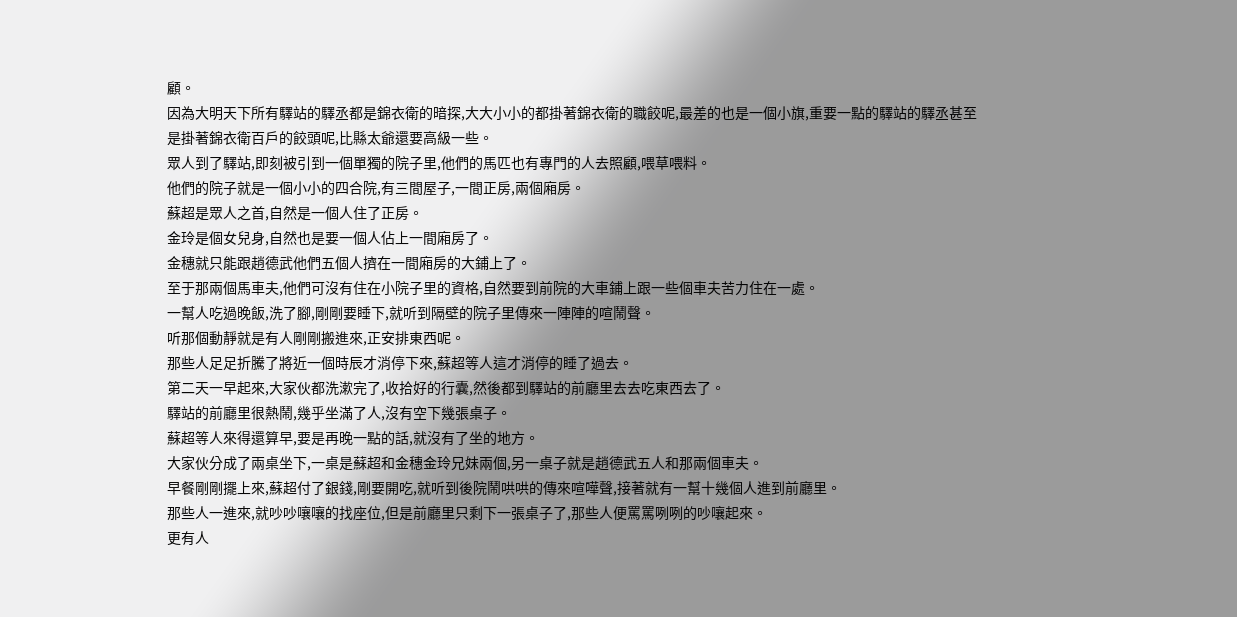顧。
因為大明天下所有驛站的驛丞都是錦衣衛的暗探,大大小小的都掛著錦衣衛的職餃呢,最差的也是一個小旗,重要一點的驛站的驛丞甚至是掛著錦衣衛百戶的餃頭呢,比縣太爺還要高級一些。
眾人到了驛站,即刻被引到一個單獨的院子里,他們的馬匹也有專門的人去照顧,喂草喂料。
他們的院子就是一個小小的四合院,有三間屋子,一間正房,兩個廂房。
蘇超是眾人之首,自然是一個人住了正房。
金玲是個女兒身,自然也是要一個人佔上一間廂房了。
金穗就只能跟趙德武他們五個人擠在一間廂房的大鋪上了。
至于那兩個馬車夫,他們可沒有住在小院子里的資格,自然要到前院的大車鋪上跟一些個車夫苦力住在一處。
一幫人吃過晚飯,洗了腳,剛剛要睡下,就听到隔壁的院子里傳來一陣陣的喧鬧聲。
听那個動靜就是有人剛剛搬進來,正安排東西呢。
那些人足足折騰了將近一個時辰才消停下來,蘇超等人這才消停的睡了過去。
第二天一早起來,大家伙都洗漱完了,收拾好的行囊,然後都到驛站的前廳里去去吃東西去了。
驛站的前廳里很熱鬧,幾乎坐滿了人,沒有空下幾張桌子。
蘇超等人來得還算早,要是再晚一點的話,就沒有了坐的地方。
大家伙分成了兩桌坐下,一桌是蘇超和金穗金玲兄妹兩個,另一桌子就是趙德武五人和那兩個車夫。
早餐剛剛擺上來,蘇超付了銀錢,剛要開吃,就听到後院鬧哄哄的傳來喧嘩聲,接著就有一幫十幾個人進到前廳里。
那些人一進來,就吵吵嚷嚷的找座位,但是前廳里只剩下一張桌子了,那些人便罵罵咧咧的吵嚷起來。
更有人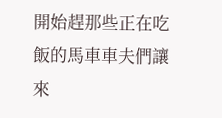開始趕那些正在吃飯的馬車車夫們讓來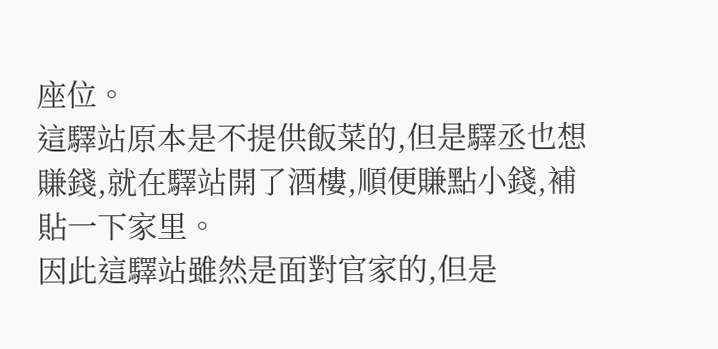座位。
這驛站原本是不提供飯菜的,但是驛丞也想賺錢,就在驛站開了酒樓,順便賺點小錢,補貼一下家里。
因此這驛站雖然是面對官家的,但是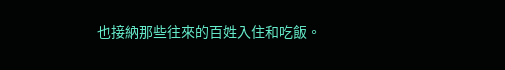也接納那些往來的百姓入住和吃飯。